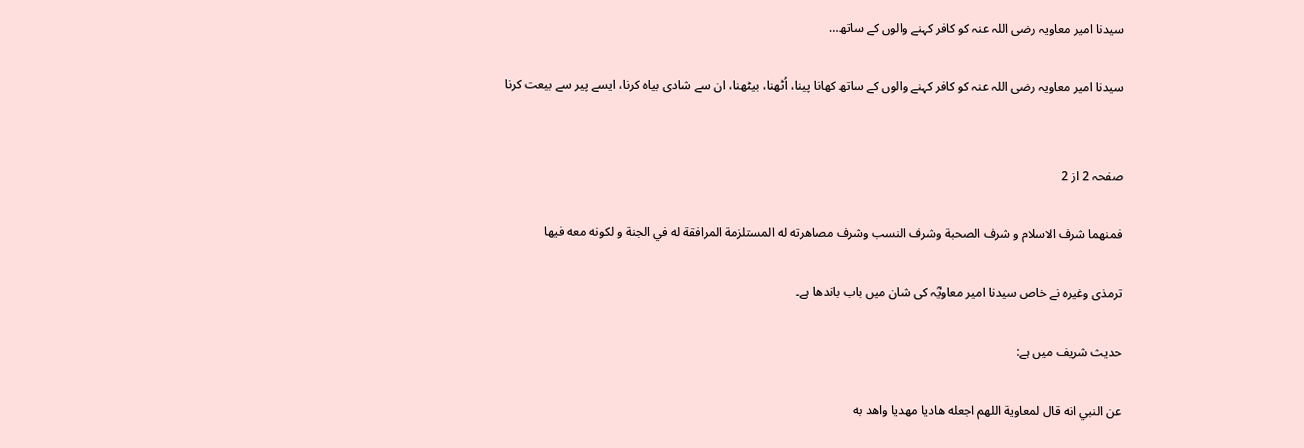سیدنا امیر معاویہ رضی اللہ عنہ کو کافر کہنے والوں کے ساتھ…

سیدنا امیر معاویہ رضی اللہ عنہ کو کافر کہنے والوں کے ساتھ کھانا پینا، اُٹھنا، بیٹھنا، ان سے شادی بیاہ کرنا، ایسے پیر سے بیعت کرنا


صفحہ 2 از 2

فمنهما شرف الاسلام و شرف الصحبة وشرف النسب وشرف مصاهرته له المستلزمة المرافقة له في الجنة و لكونه معه فيها

ترمذى وغيره نے خاص سیدنا امیر معاویؓہ کی شان میں باب باندھا ہے۔

حدیث شریف میں ہے:

عن النبي انه قال لمعاوية اللهم اجعله هاديا مهديا واهد به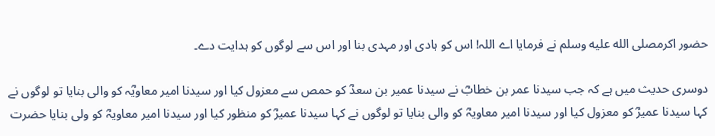حضور اکرمصلى الله عليه وسلم نے فرمایا اے اللہ! اس کو ہادی اور مہدی بنا اور اس سے لوگوں کو ہدایت دے۔

دوسری حدیث میں ہے کہ جب سیدنا عمر بن خطابؓ نے سیدنا عمیر بن سعدؓ کو حمص سے معزول کیا اور سیدنا امیر معاویؓہ کو والی بنایا تو لوگوں نے کہا سیدنا عمیرؓ کو معزول کیا اور سیدنا امیر معاویہؓ کو والی بنایا تو لوگوں نے کہا سیدنا عمیرؓ کو منظور کیا اور سیدنا امیر معاویہؓ کو ولی بنایا حضرت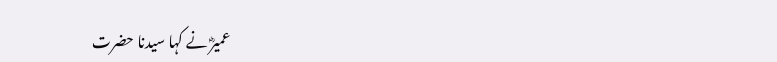عمیرؓ نے کہا سیدنا حضرت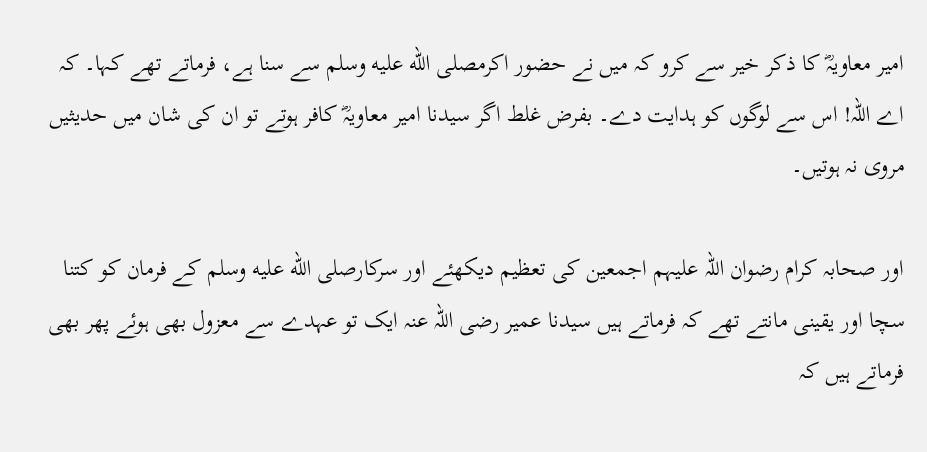امیر معاویہؓ کا ذکر خیر سے کرو کہ میں نے حضور اکرمصلى الله عليه وسلم سے سنا ہے، فرماتے تھے کہا۔ کہ اے اللہ! اس سے لوگوں کو ہدایت دے۔ بفرض غلط اگر سیدنا امیر معاویہؓ کافر ہوتے تو ان کی شان میں حدیثیں مروی نہ ہوتیں۔

اور صحابہ کرام رضوان اللہ علیہم اجمعین کی تعظیم دیکھئے اور سرکارصلى الله عليه وسلم کے فرمان کو کتنا سچا اور یقینی مانتے تھے کہ فرماتے ہیں سیدنا عمیر رضی اللہ عنہ ایک تو عہدے سے معزول بھی ہوئے پھر بھی فرماتے ہیں کہ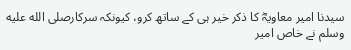سیدنا امیر معاویہؓ کا ذکر خیر ہی کے ساتھ کرو، کیونکہ سرکارصلى الله عليه وسلم نے خاص امیر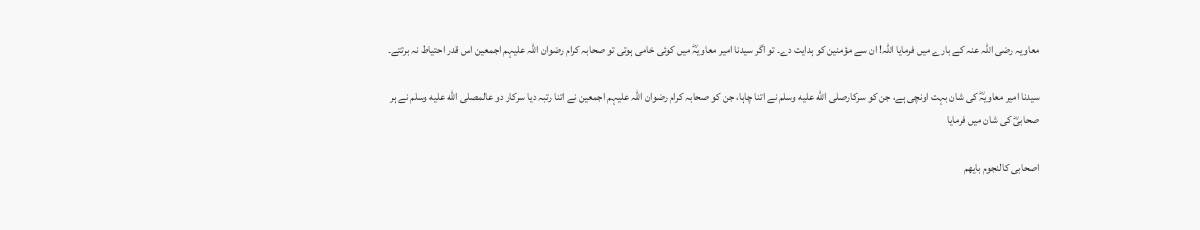معاویہ رضی اللہ عنہ کے بارے میں فرمایا اللہ! ان سے مؤمنین کو ہدایت دے۔ تو اگر سیدنا امیر معاویہؓ میں کوئی خامی ہوتی تو صحابہ کرام رضوان اللہ علیہم اجمعین اس قدر احتیاط نہ برتتے۔

سیدنا امیر معاویہؓ کی شان بہت اونچی ہے، جن کو سرکارصلى الله عليه وسلم نے اتنا چاہا، جن کو صحابہ کرام رضوان اللہ علیہم اجمعین نے اتنا رتبہ دیا سرکار دو عالمصلى الله عليه وسلم نے ہر صحابیؓ کی شان میں فرمایا

اصحابی کالنجوم بايهم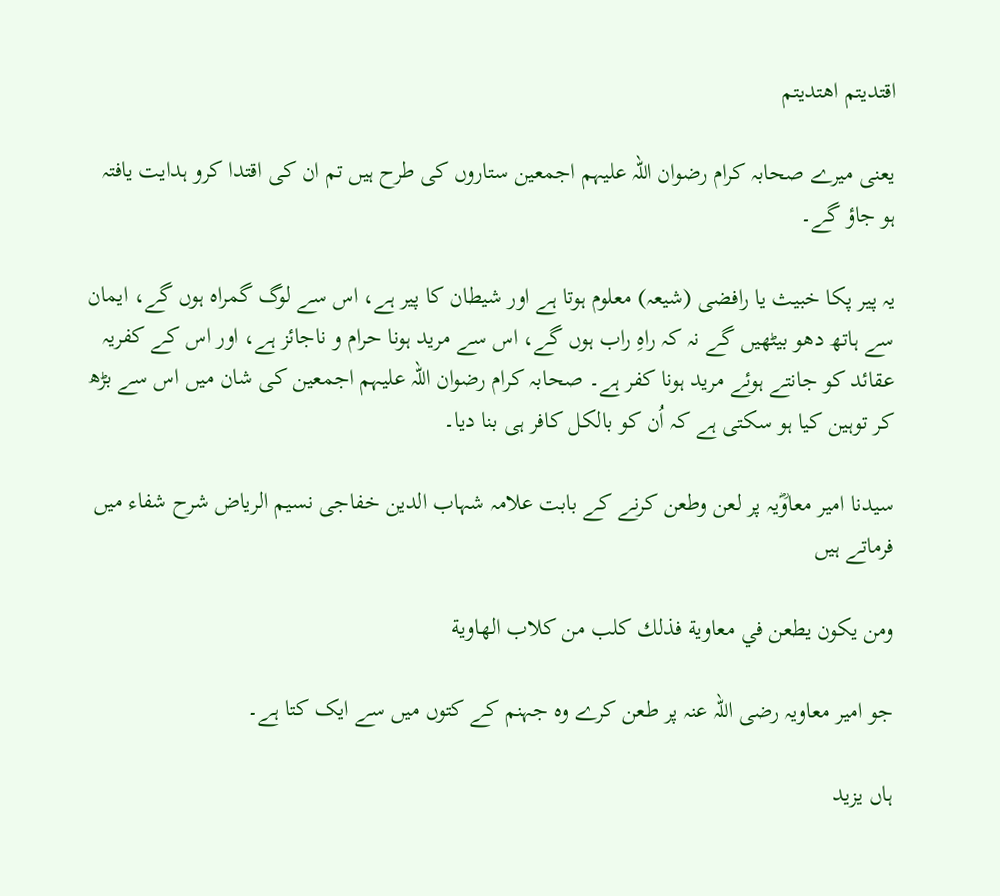اقتديتم اهتديتم

یعنی میرے صحابہ کرام رضوان اللہ علیہم اجمعین ستاروں کی طرح ہیں تم ان کی اقتدا کرو ہدایت یافتہ ہو جاؤ گے۔

یہ پیر پکا خبیث یا رافضی (شیعہ) معلوم ہوتا ہے اور شیطان کا پیر ہے، اس سے لوگ گمراہ ہوں گے، ایمان سے ہاتھ دھو بیٹھیں گے نہ کہ راہِ راب ہوں گے، اس سے مرید ہونا حرام و ناجائز ہے، اور اس کے کفریہ عقائد کو جانتے ہوئے مرید ہونا کفر ہے۔ صحابہ کرام رضوان اللہ علیہم اجمعین کی شان میں اس سے بڑھ کر توہین کیا ہو سکتی ہے کہ اُن کو بالکل کافر ہی بنا دیا۔

سیدنا امیر معاوؓیہ پر لعن وطعن کرنے کے بابت علامہ شہاب الدین خفاجی نسيم الرياض شرح شفاء میں فرماتے ہیں

ومن يكون يطعن في معاوية فذلك كلب من كلاب الهاوية

جو امیر معاویہ رضی اللہ عنہ پر طعن کرے وہ جہنم کے کتوں میں سے ایک کتا ہے۔

ہاں یزید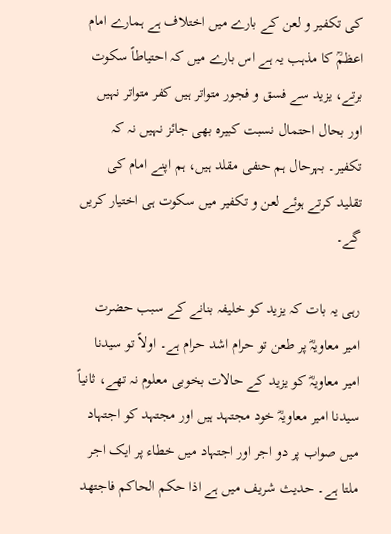کی تکفیر و لعن کے بارے میں اختلاف ہے ہمارے امام اعظمؒ کا مذہب یہ ہے اس بارے میں کہ احتیاطاً سکوت برتے، یزید سے فسق و فجور متواتر ہیں کفر متواتر نہیں اور بحال احتمال نسبت کبیرہ بھی جائز نہیں نہ کہ تکفیر۔ بہرحال ہم حنفی مقلد ہیں، ہم اپنے امام کی تقلید کرتے ہوئے لعن و تکفیر میں سکوت ہی اختیار کریں گے۔

رہی یہ بات کہ یزید کو خلیفہ بنانے کے سبب حضرت امیر معاویہؓ پر طعن تو حرام اشد حرام ہے۔ اولاً تو سیدنا امیر معاویہؓ کو یزید کے حالات بخوبی معلوم نہ تھے، ثانیاً سیدنا امیر معاویہؓ خود مجتہد ہیں اور مجتہد کو اجتہاد میں صواب پر دو اجر اور اجتہاد میں خطاء پر ایک اجر ملتا ہے۔ حدیث شریف میں ہے اذا حكم الحاكم فاجتهد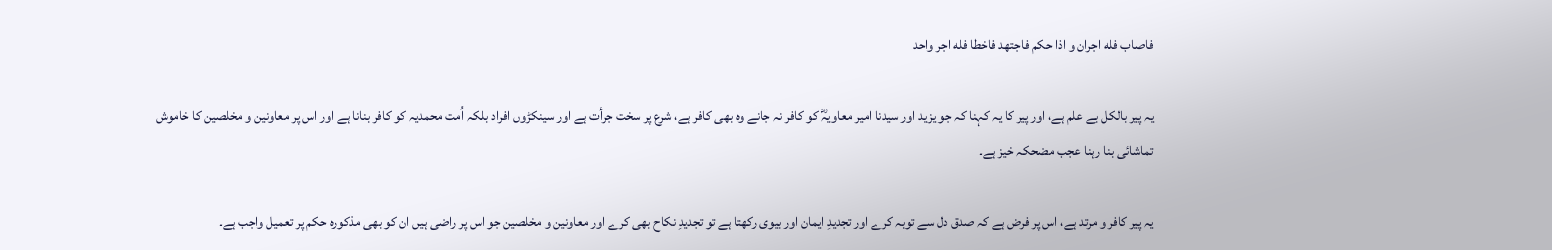فاصاب فله اجران و اذا حكم فاجتهد فاخطا فله اجر واحد

یہ پیر بالکل بے علم ہے، اور پیر کا یہ کہنا کہ جو یزید اور سیدنا امیر معاویہؓ کو کافر نہ جانے وہ بھی کافر ہے، شرع پر سخت جرأت ہے اور سینکڑوں افراد بلکہ اُمت محمدیہ کو کافر بنانا ہے اور اس پر معاونین و مخلصین کا خاموش تماشائی بنا رہنا عجب مضحکہ خیز ہے۔

یہ پیر کافر و مرتد ہے، اس پر فرض ہے کہ صدق دل سے توبہ کرے اور تجدیدِ ایمان اور بیوی رکھتا ہے تو تجدیدِ نکاح بھی کرے اور معاونین و مخلصین جو اس پر راضی ہیں ان کو بھی مذکورہ حکم پر تعمیل واجب ہے۔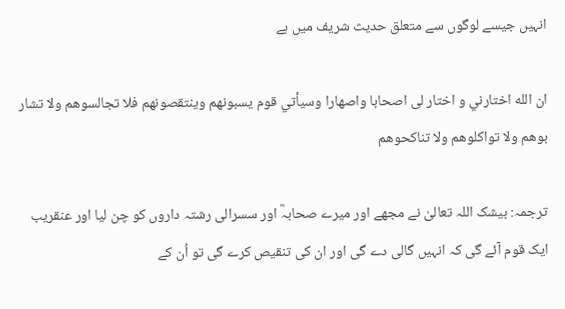انہیں جیسے لوگوں سے متعلق حدیث شریف میں ہے

ان الله اختارني و اختار لى اصحابا واصهارا وسيأتي قوم يسبونهم وينتقصونهم فلا تجالسوهم ولا تشار بوهم ولا تواكلوهم ولا تناكحوهم

ترجمہ: بیشک اللہ تعالیٰ نے مجھے اور میرے صحابہؓ اور سسرالی رشتہ داروں کو چن لیا اور عنقریب ایک قوم آئے گی کہ انہیں گالی دے گی اور ان کی تنقیص کرے گی تو اُن کے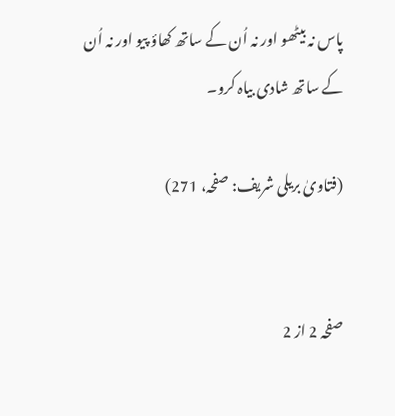پاس نہ بیٹھو اور نہ اُن کے ساتھ کھاؤ پیو اور نہ اُن کے ساتھ شادی بیاہ کرو۔

(فتاویٰ بریلی شریف: صفحہ، 271)


صفحہ 2 از 2